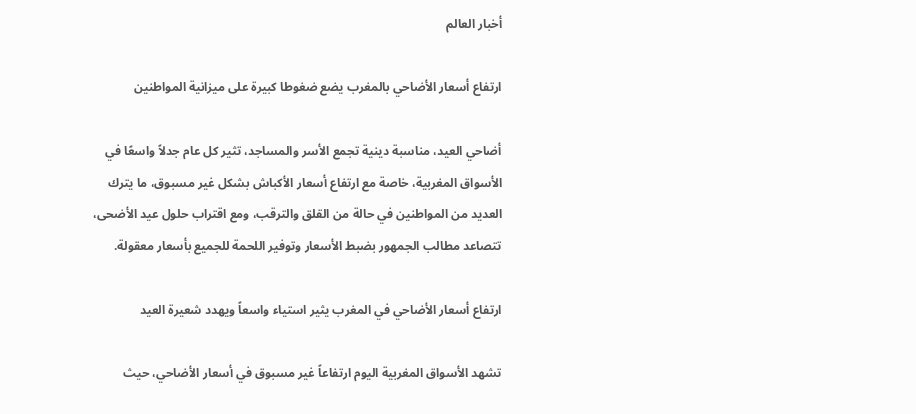أخبار العالم

ارتفاع أسعار الأضاحي بالمغرب يضع ضغوطا كبيرة على ميزانية المواطنين

أضاحي العيد، مناسبة دينية تجمع الأسر والمساجد، تثير كل عام جدلاً واسعًا في الأسواق المغربية، خاصة مع ارتفاع أسعار الأكباش بشكل غير مسبوق، ما يترك العديد من المواطنين في حالة من القلق والترقب، ومع اقتراب حلول عيد الأضحى، تتصاعد مطالب الجمهور بضبط الأسعار وتوفير اللحمة للجميع بأسعار معقولة.

ارتفاع أسعار الأضاحي في المغرب يثير استياء واسعاً ويهدد شعيرة العيد

تشهد الأسواق المغربية اليوم ارتفاعاً غير مسبوق في أسعار الأضاحي، حيث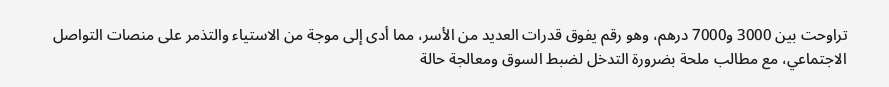تراوحت بين 3000 و7000 درهم، وهو رقم يفوق قدرات العديد من الأسر، مما أدى إلى موجة من الاستياء والتذمر على منصات التواصل الاجتماعي، مع مطالب ملحة بضرورة التدخل لضبط السوق ومعالجة حالة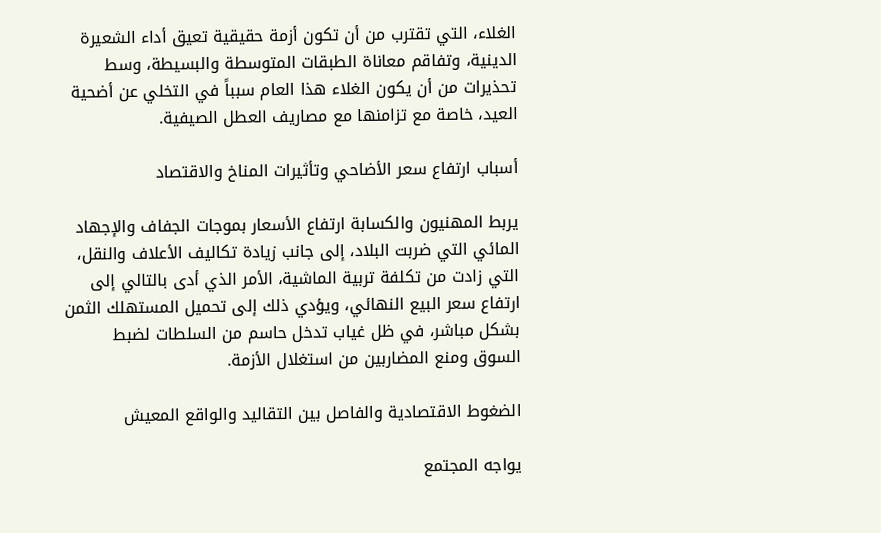الغلاء، التي تقترب من أن تكون أزمة حقيقية تعيق أداء الشعيرة الدينية، وتفاقم معاناة الطبقات المتوسطة والبسيطة، وسط تحذيرات من أن يكون الغلاء هذا العام سبباً في التخلي عن أضحية العيد، خاصة مع تزامنها مع مصاريف العطل الصيفية.

أسباب ارتفاع سعر الأضاحي وتأثيرات المناخ والاقتصاد

يربط المهنيون والكسابة ارتفاع الأسعار بموجات الجفاف والإجهاد المائي التي ضربت البلاد، إلى جانب زيادة تكاليف الأعلاف والنقل، التي زادت من تكلفة تربية الماشية، الأمر الذي أدى بالتالي إلى ارتفاع سعر البيع النهائي، ويؤدي ذلك إلى تحميل المستهلك الثمن بشكل مباشر، في ظل غياب تدخل حاسم من السلطات لضبط السوق ومنع المضاربين من استغلال الأزمة.

الضغوط الاقتصادية والفاصل بين التقاليد والواقع المعيش

يواجه المجتمع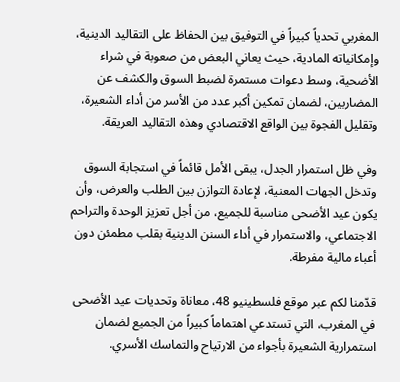المغربي تحدياً كبيراً في التوفيق بين الحفاظ على التقاليد الدينية، وإمكانياته المادية، حيث يعاني البعض من صعوبة في شراء الأضحية، وسط دعوات مستمرة لضبط السوق والكشف عن المضاربين، لضمان تمكين أكبر عدد من الأسر من أداء الشعيرة، وتقليل الفجوة بين الواقع الاقتصادي وهذه التقاليد العريقة.

وفي ظل استمرار الجدل، يبقى الأمل قائماً في استجابة السوق وتدخل الجهات المعنية، لإعادة التوازن بين الطلب والعرض، وأن يكون عيد الأضحى مناسبة للجميع، من أجل تعزيز الوحدة والتراحم الاجتماعي، والاستمرار في أداء السنن الدينية بقلب مطمئن دون أعباء مالية مفرطة.

قدّمنا لكم عبر موقع فلسطينيو 48، معاناة وتحديات عيد الأضحى في المغرب، التي تستدعي اهتماماً كبيراً من الجميع لضمان استمرارية الشعيرة بأجواء من الارتياح والتماسك الأسري.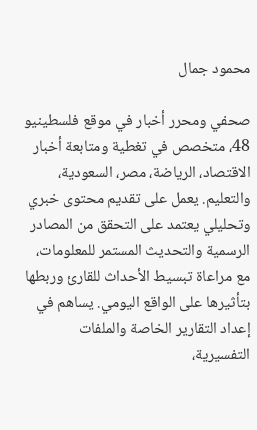محمود جمال

صحفي ومحرر أخبار في موقع فلسطينيو 48، متخصص في تغطية ومتابعة أخبار الاقتصاد، الرياضة، مصر، السعودية، والتعليم. يعمل على تقديم محتوى خبري وتحليلي يعتمد على التحقق من المصادر الرسمية والتحديث المستمر للمعلومات، مع مراعاة تبسيط الأحداث للقارئ وربطها بتأثيرها على الواقع اليومي. يساهم في إعداد التقارير الخاصة والملفات التفسيرية،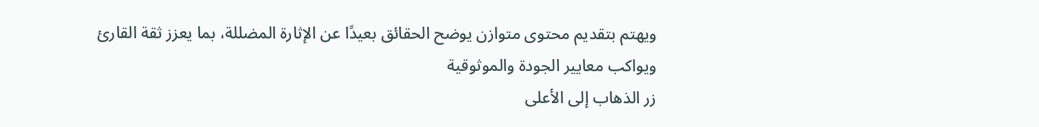ويهتم بتقديم محتوى متوازن يوضح الحقائق بعيدًا عن الإثارة المضللة، بما يعزز ثقة القارئ ويواكب معايير الجودة والموثوقية
زر الذهاب إلى الأعلى